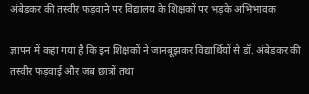अंबेडकर की तस्वीर फड़वाने पर विद्यालय के शिक्षकों पर भड़के अभिभावक

ज्ञापन में कहा गया है कि इन शिक्षकों ने जानबूझकर विद्यार्थियों से डॉ. अंबेडकर की तस्वीर फड़वाई और जब छात्रों तथा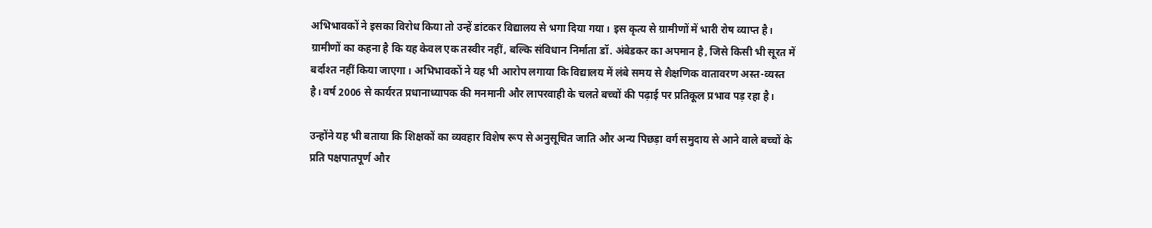अभिभावकों ने इसका विरोध किया तो उन्हें डांटकर विद्यालय से भगा दिया गया। इस कृत्य से ग्रामीणों में भारी रोष व्याप्त है। ग्रामीणों का कहना है कि यह केवल एक तस्वीर नहीं, बल्कि संविधान निर्माता डॉ. अंबेडकर का अपमान है, जिसे किसी भी सूरत में बर्दाश्त नहीं किया जाएगा। अभिभावकों ने यह भी आरोप लगाया कि विद्यालय में लंबे समय से शैक्षणिक वातावरण अस्त-व्यस्त है। वर्ष 2006 से कार्यरत प्रधानाध्यापक की मनमानी और लापरवाही के चलते बच्चों की पढ़ाई पर प्रतिकूल प्रभाव पड़ रहा है।

उन्होंने यह भी बताया कि शिक्षकों का व्यवहार विशेष रूप से अनुसूचित जाति और अन्य पिछड़ा वर्ग समुदाय से आने वाले बच्चों के प्रति पक्षपातपूर्ण और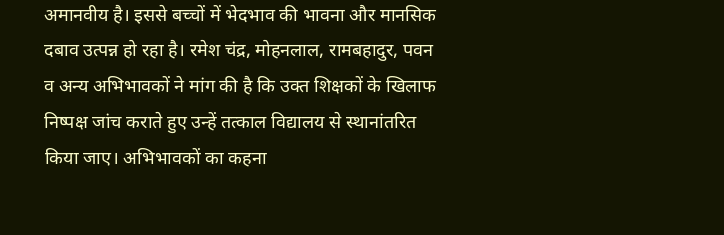अमानवीय है। इससे बच्चों में भेदभाव की भावना और मानसिक दबाव उत्पन्न हो रहा है। रमेश चंद्र, मोहनलाल, रामबहादुर, पवन व अन्य अभिभावकों ने मांग की है कि उक्त शिक्षकों के खिलाफ निष्पक्ष जांच कराते हुए उन्हें तत्काल विद्यालय से स्थानांतरित किया जाए। अभिभावकों का कहना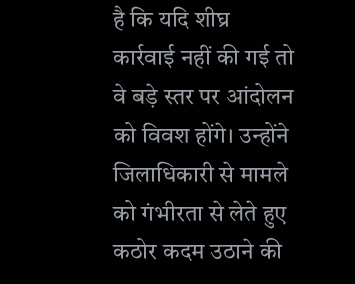है कि यदि शीघ्र कार्रवाई नहीं की गई तो वे बड़े स्तर पर आंदोलन को विवश होंगे। उन्होंने जिलाधिकारी से मामले को गंभीरता से लेते हुए कठोर कदम उठाने की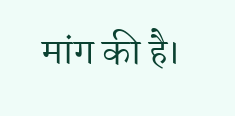मांग की है।